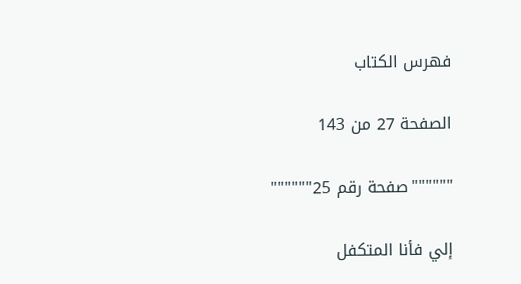فهرس الكتاب

الصفحة 27 من 143

""""""صفحة رقم 25""""""

إلي فأنا المتكفل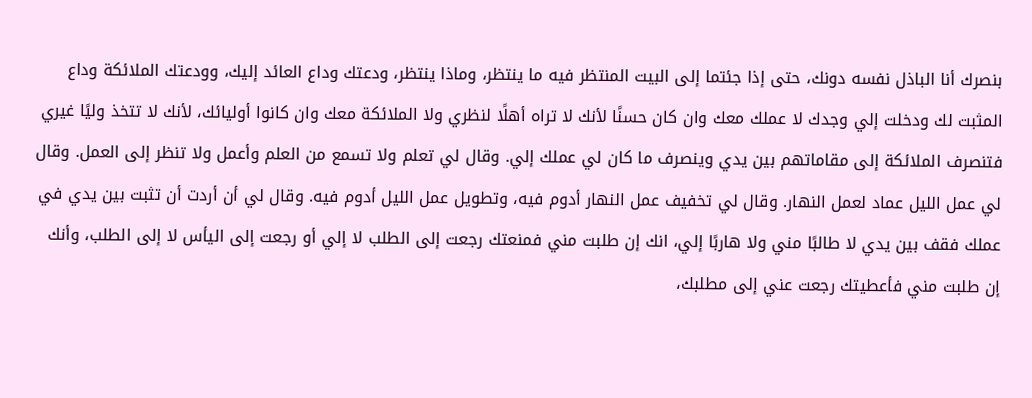بنصرك أنا الباذل نفسه دونك، حتى إذا جئتما إلى البيت المنتظر فيه ما ينتظر، وماذا ينتظر، ودعتك وداع العائد إليك، وودعتك الملائكة وداع المثبت لك ودخلت إلي وجدك لا عملك معك وان كان حسنًا لأنك لا تراه أهلًا لنظري ولا الملائكة معك وان كانوا أوليائك، لأنك لا تتخذ وليًا غيري فتنصرف الملائكة إلى مقاماتهم بين يدي وينصرف ما كان لي عملك إلي. وقال لي تعلم ولا تسمع من العلم وأعمل ولا تنظر إلى العمل. وقال لي عمل الليل عماد لعمل النهار. وقال لي تخفيف عمل النهار أدوم فيه، وتطويل عمل الليل أدوم فيه. وقال لي أن أردت أن تثبت بين يدي في عملك فقف بين يدي لا طالبًا مني ولا هاربًا إلي، انك إن طلبت مني فمنعتك رجعت إلى الطلب لا إلي أو رجعت إلى اليأس لا إلى الطلب، وأنك إن طلبت مني فأعطيتك رجعت عني إلى مطلبك،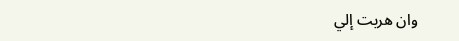وان هربت إلي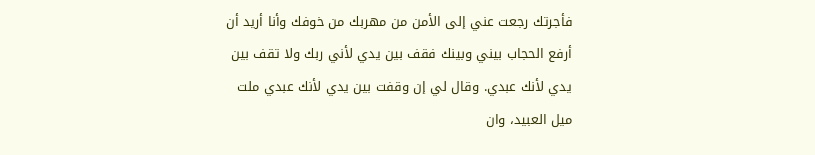فأجرتك رجعت عني إلى الأمن من مهربك من خوفك وأنا أريد أن أرفع الحجاب بيني وبينك فقف بين يدي لأني ربك ولا تقف بين يدي لأنك عبدي. وقال لي إن وقفت بين يدي لأنك عبدي ملت ميل العبيد، وان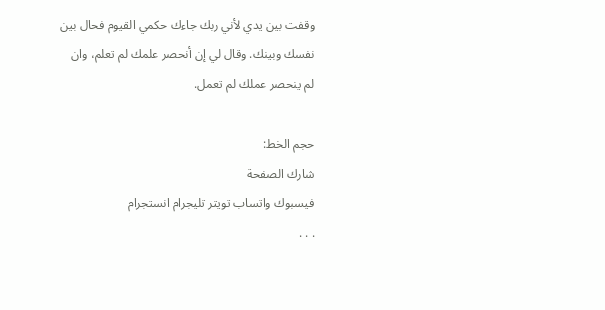وقفت بين يدي لأني ربك جاءك حكمي القيوم فحال بين نفسك وبينك. وقال لي إن أنحصر علمك لم تعلم، وان لم ينحصر عملك لم تعمل.

حجم الخط:
شارك الصفحة
فيسبوك واتساب تويتر تليجرام انستجرام
. . .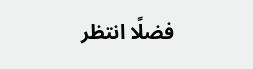فضلًا انتظر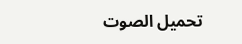تحميل الصوت